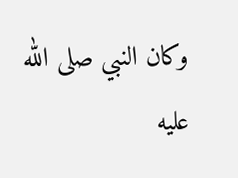وكان النبي صلى الله عليه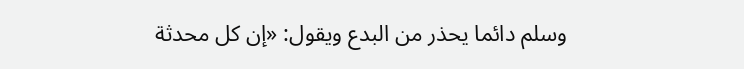وسلم دائما يحذر من البدع ويقول: «إن كل محدثة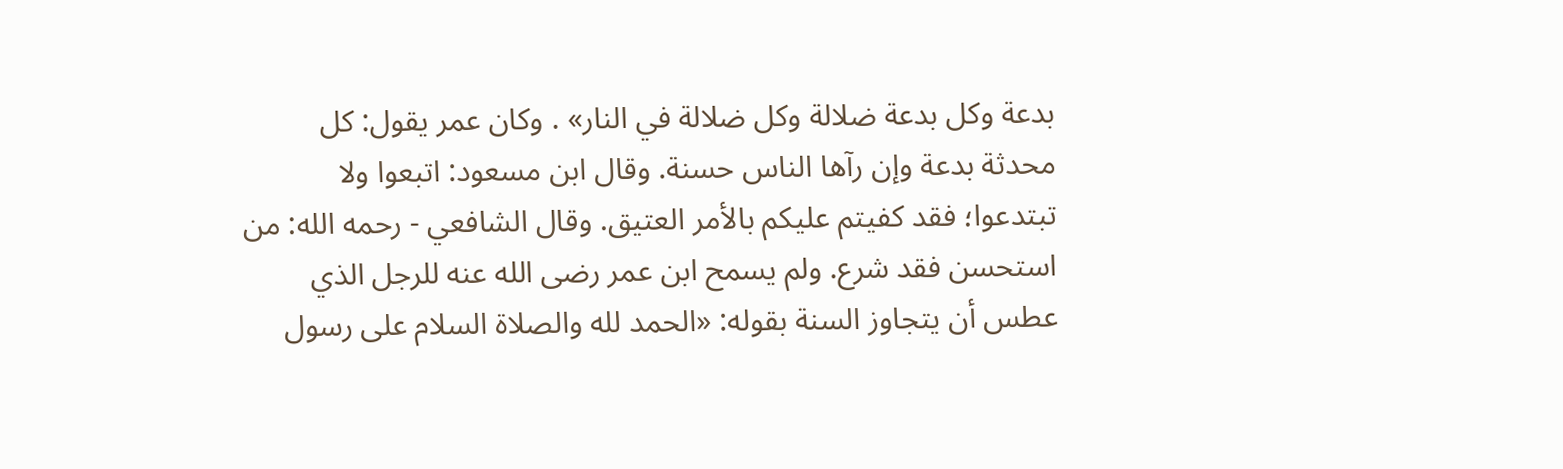بدعة وكل بدعة ضلالة وكل ضلالة في النار» . وكان عمر يقول: كل محدثة بدعة وإن رآها الناس حسنة. وقال ابن مسعود: اتبعوا ولا تبتدعوا؛ فقد كفيتم عليكم بالأمر العتيق. وقال الشافعي - رحمه الله: من استحسن فقد شرع. ولم يسمح ابن عمر رضى الله عنه للرجل الذي عطس أن يتجاوز السنة بقوله: «الحمد لله والصلاة السلام على رسول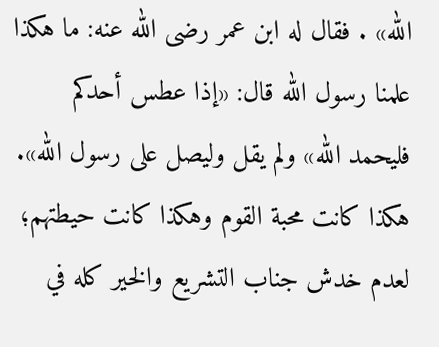الله» . فقال له ابن عمر رضى الله عنه: ما هكذا علمنا رسول الله قال: «إذا عطس أحدكم فليحمد الله» ولم يقل وليصل على رسول الله». هكذا كانت محبة القوم وهكذا كانت حيطتهم؛ لعدم خدش جناب التشريع والخير كله في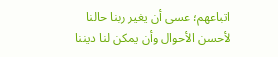اتباعهم؛ عسى أن يغير ربنا حالنا لأحسن الأحوال وأن يمكن لنا ديننا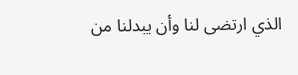الذي ارتضى لنا وأن يبدلنا من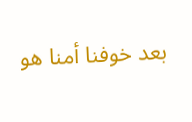بعد خوفنا أمنا هو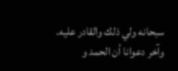سبحانه ولي ذلك والقادر عليه.
وآخر دعوانا أن الحمد و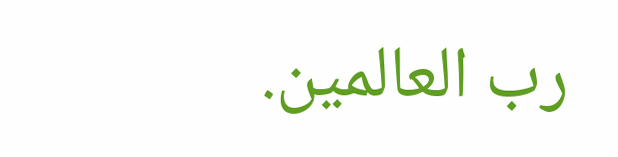رب العالمين.